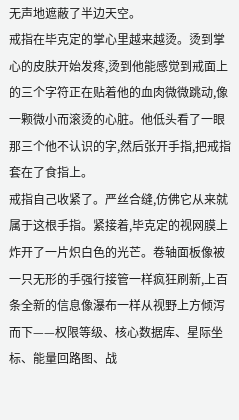无声地遮蔽了半边天空。
戒指在毕克定的掌心里越来越烫。烫到掌心的皮肤开始发疼,烫到他能感觉到戒面上的三个字符正在贴着他的血肉微微跳动,像一颗微小而滚烫的心脏。他低头看了一眼那三个他不认识的字,然后张开手指,把戒指套在了食指上。
戒指自己收紧了。严丝合缝,仿佛它从来就属于这根手指。紧接着,毕克定的视网膜上炸开了一片炽白色的光芒。卷轴面板像被一只无形的手强行接管一样疯狂刷新,上百条全新的信息像瀑布一样从视野上方倾泻而下——权限等级、核心数据库、星际坐标、能量回路图、战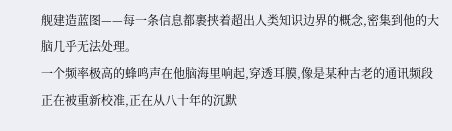舰建造蓝图——每一条信息都裹挟着超出人类知识边界的概念,密集到他的大脑几乎无法处理。
一个频率极高的蜂鸣声在他脑海里响起,穿透耳膜,像是某种古老的通讯频段正在被重新校准,正在从八十年的沉默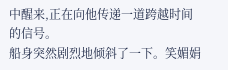中醒来,正在向他传递一道跨越时间的信号。
船身突然剧烈地倾斜了一下。笑媚娟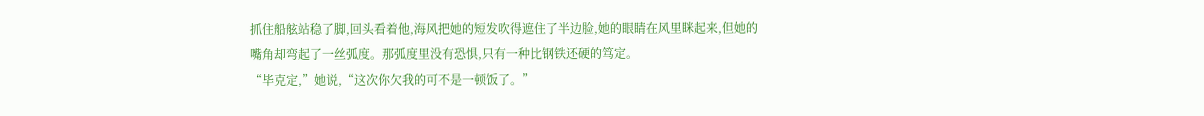抓住船舷站稳了脚,回头看着他,海风把她的短发吹得遮住了半边脸,她的眼睛在风里眯起来,但她的嘴角却弯起了一丝弧度。那弧度里没有恐惧,只有一种比钢铁还硬的笃定。
“毕克定,”她说,“这次你欠我的可不是一顿饭了。”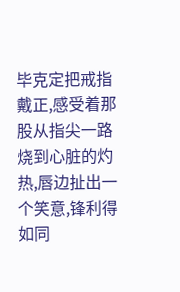毕克定把戒指戴正,感受着那股从指尖一路烧到心脏的灼热,唇边扯出一个笑意,锋利得如同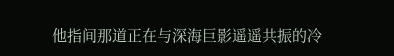他指间那道正在与深海巨影遥遥共振的冷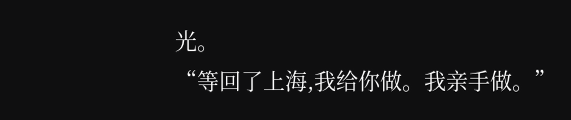光。
“等回了上海,我给你做。我亲手做。”